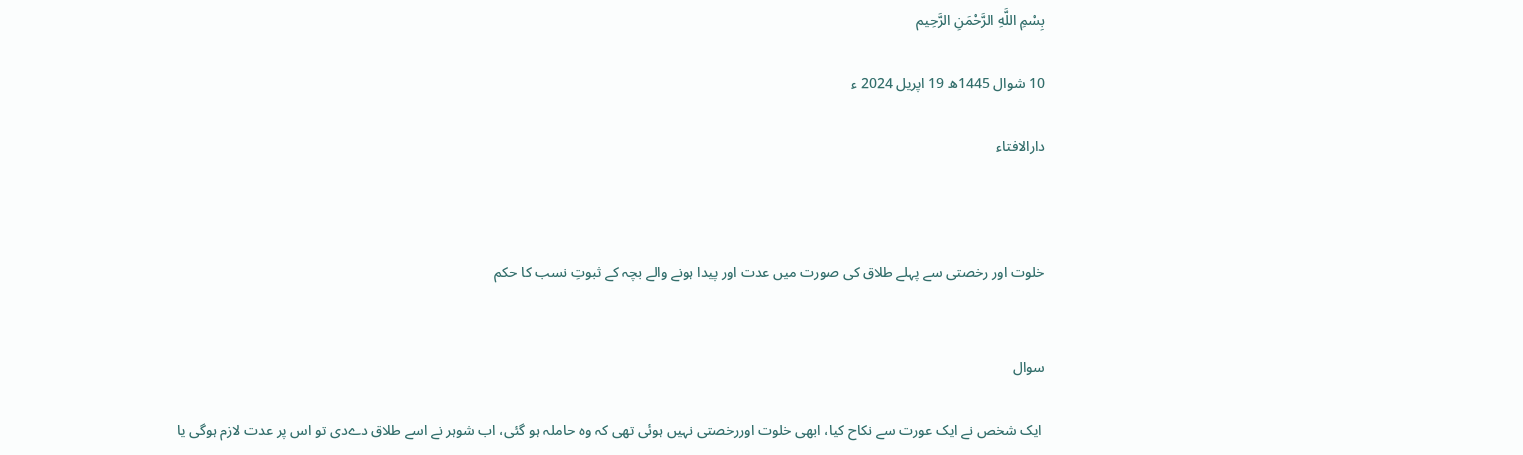بِسْمِ اللَّهِ الرَّحْمَنِ الرَّحِيم

10 شوال 1445ھ 19 اپریل 2024 ء

دارالافتاء



خلوت اور رخصتی سے پہلے طلاق کی صورت میں عدت اور پیدا ہونے والے بچہ کے ثبوتِ نسب کا حکم


سوال

 ایک شخص نے ایک عورت سے نکاح کیا، ابھی خلوت اوررخصتی نہیں ہوئی تھی کہ وہ حاملہ ہو گئی، اب شوہر نے اسے طلاق دےدی تو اس پر عدت لازم ہوگی یا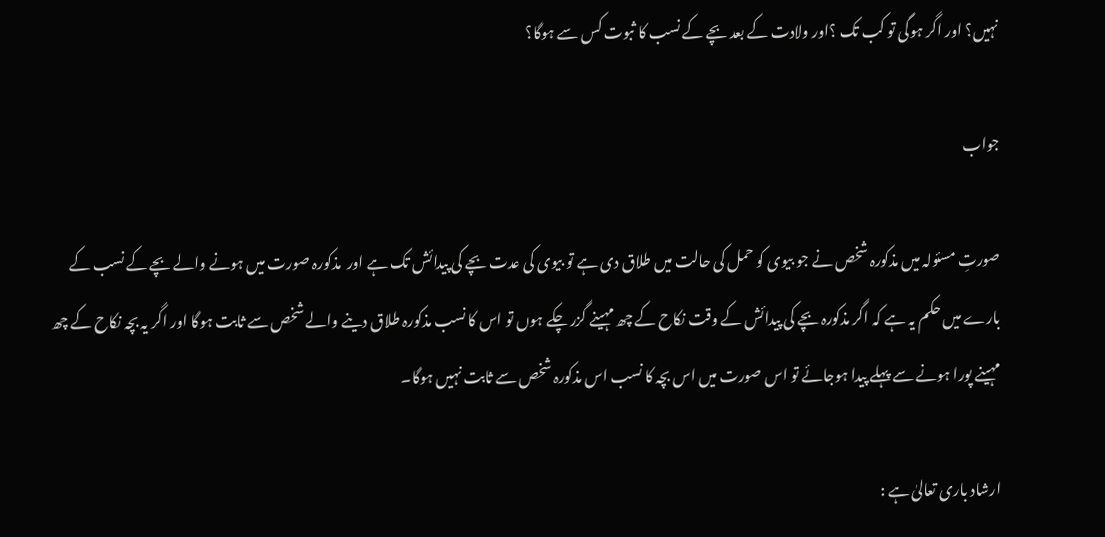نہیں؟ اور اگر ہوگی تو کب تک ؟اور ولادت کے بعد بچے کے نسب کا ثبوت کس سے ہوگا؟

جواب

صورتِ مسئولہ میں مذکورہ شخص نے جو بیوی کو حمل کی حالت میں طلاق دی ہے تو بیوی کی عدت بچے کی پیدائش تک ہے اور  مذکورہ صورت میں ہونے والے بچے کے نسب کے بارے میں حکم یہ ہے کہ اگر مذکورہ بچے کی پیدائش کے وقت نکاح کے چھ مہینے گزر چکے ہوں تو اس کا نسب مذکورہ طلاق دینے والے شخص سے ثابت ہوگا اور اگر یہ بچہ نکاح کے چھ مہینے پورا ہونے سے پہلے پیدا ہوجائے تو اس صورت میں اس بچہ کا نسب اس مذکورہ شخص سے ثابت نہیں ہوگا۔

ارشاد باری تعالیٰ ہے :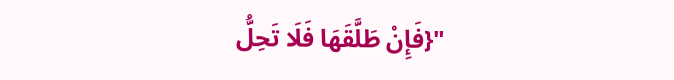"{فَإِنْ طَلَّقَهَا فَلَا تَحِلُّ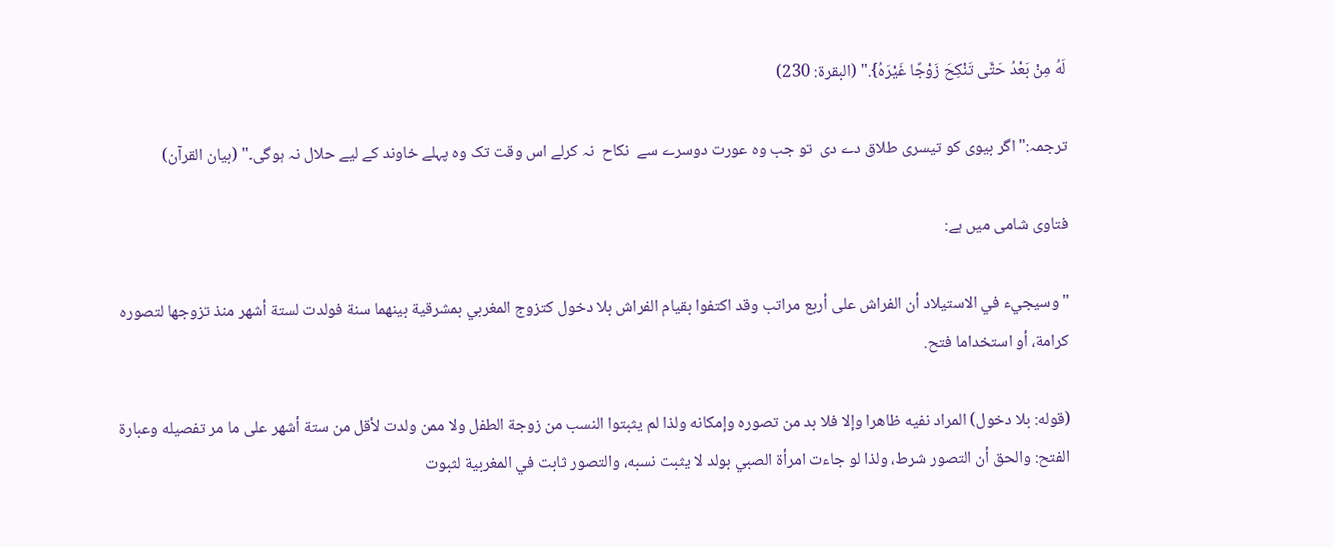لَهُ مِنْ بَعْدُ حَتَّى تَنْكِحَ زَوْجًا غَيْرَهُ}." (البقرة: 230)

ترجمہ:"اگر بیوی کو تیسری طلاق دے دی  تو جب وہ عورت دوسرے سے  نکاح  نہ کرلے اس وقت تک وہ پہلے خاوند کے لیے حلال نہ ہوگی۔" (بیان القرآن)

فتاوی شامی میں ہے:

"وسيجيء في الاستيلاد أن الفراش على أربع مراتب وقد اكتفوا بقيام الفراش بلا دخول كتزوج المغربي بمشرقية بينهما سنة فولدت لستة أشهر منذ تزوجها لتصوره كرامة، أو استخداما فتح.

(قوله: بلا دخول) المراد نفيه ظاهرا وإلا فلا بد من تصوره وإمكانه ولذا لم يثبتوا النسب من زوجة الطفل ولا ممن ولدت لأقل من ستة أشهر على ما مر تفصيله وعبارة الفتح: والحق أن التصور شرط، ولذا لو جاءت امرأة الصبي بولد لا يثبت نسبه، والتصور ثابت في المغربية لثبوت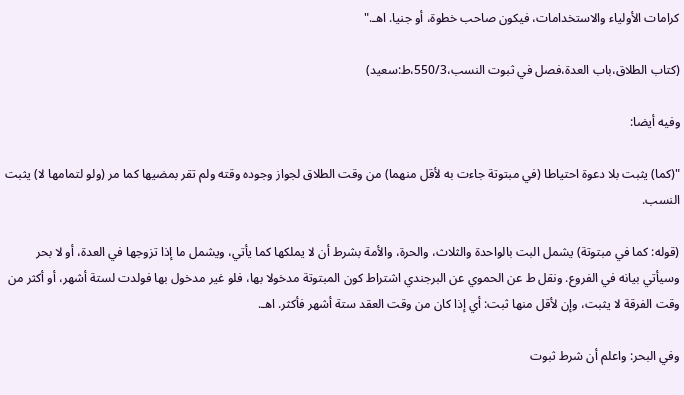كرامات الأولياء والاستخدامات، فيكون صاحب خطوة، أو جنيا. اهـ."

(كتاب الطلاق،باب العدة،فصل في ثبوت النسب،550/3،ط:سعيد)

وفيه أيضا:

"(كما) يثبت بلا دعوة احتياطا (في مبتوتة جاءت به لأقل منهما) من وقت الطلاق لجواز وجوده وقته ولم تقر بمضيها كما مر (ولو لتمامها لا) يثبت النسب.

(قوله: كما في مبتوتة) يشمل البت بالواحدة والثلاث، والحرة، والأمة بشرط أن لا يملكها كما يأتي، ويشمل ما إذا تزوجها في العدة، أو لا بحر وسيأتي بيانه في الفروع. ونقل ط عن الحموي عن البرجندي اشتراط كون المبتوتة مدخولا بها، فلو غير مدخول بها فولدت لستة أشهر، أو أكثر من وقت الفرقة لا يثبت، وإن لأقل منها ثبت: أي إذا كان من وقت العقد ستة أشهر فأكثر. اهـ.

وفي البحر: واعلم أن شرط ثبوت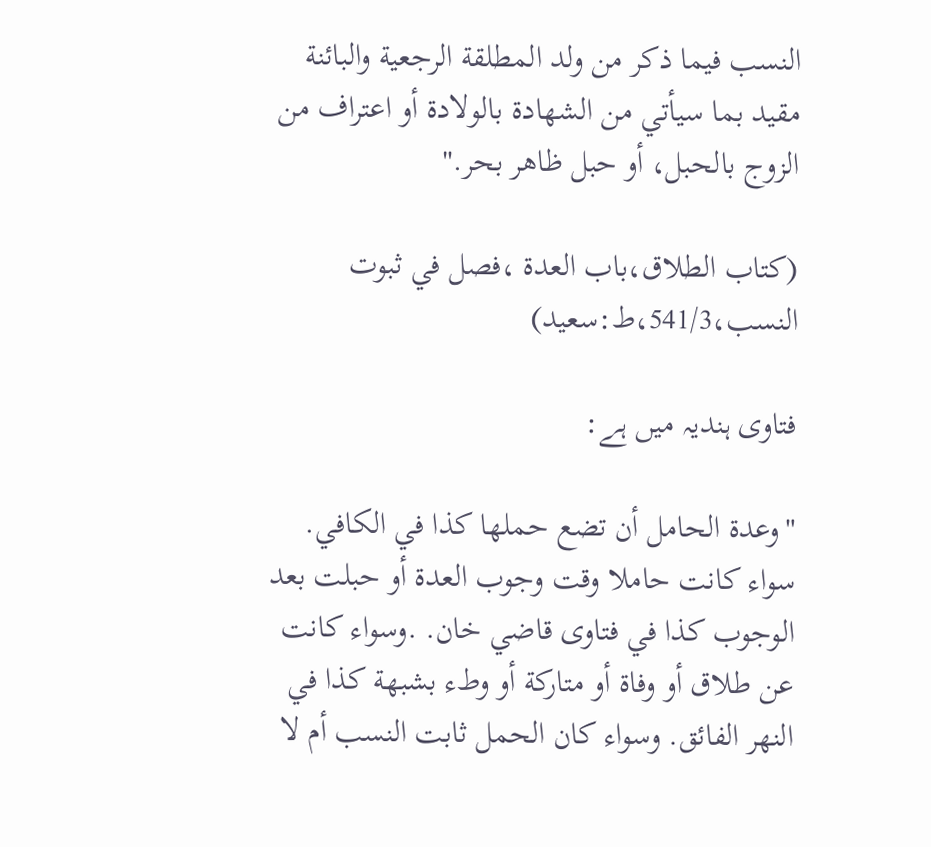النسب فيما ذكر من ولد المطلقة الرجعية والبائنة مقيد بما سيأتي من الشهادة بالولادة أو اعتراف من الزوج بالحبل، أو حبل ظاهر بحر."

(كتاب الطلاق،باب العدة ،فصل في ثبوت النسب،541/3،ط:سعيد)

فتاوی ہندیہ میں ہے:

"وعدة الحامل أن تضع حملها كذا في الكافي. سواء كانت حاملا وقت وجوب العدة أو حبلت بعد الوجوب كذا في فتاوى قاضي خان. .وسواء كانت عن طلاق أو وفاة أو متاركة أو وطء بشبهة كذا في النهر الفائق. وسواء كان الحمل ثابت النسب أم لا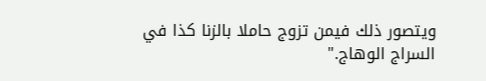ويتصور ذلك فيمن تزوج حاملا بالزنا كذا في السراج الوهاج."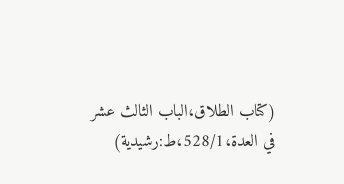(كتاب الطلاق،الباب الثالث عشر في العدة،528/1،ط:رشيدية)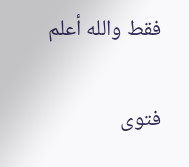فقط والله أعلم


فتوی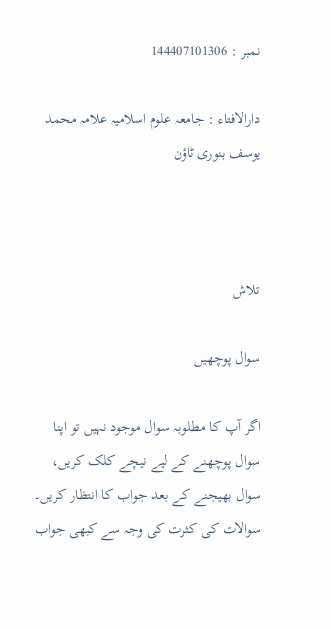نمبر : 144407101306

دارالافتاء : جامعہ علوم اسلامیہ علامہ محمد یوسف بنوری ٹاؤن



تلاش

سوال پوچھیں

اگر آپ کا مطلوبہ سوال موجود نہیں تو اپنا سوال پوچھنے کے لیے نیچے کلک کریں، سوال بھیجنے کے بعد جواب کا انتظار کریں۔ سوالات کی کثرت کی وجہ سے کبھی جواب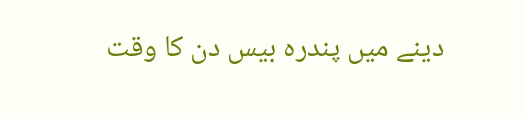دینے میں پندرہ بیس دن کا وقت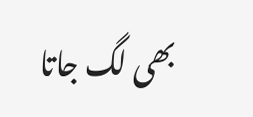بھی لگ جاتا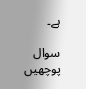ہے۔

سوال پوچھیں